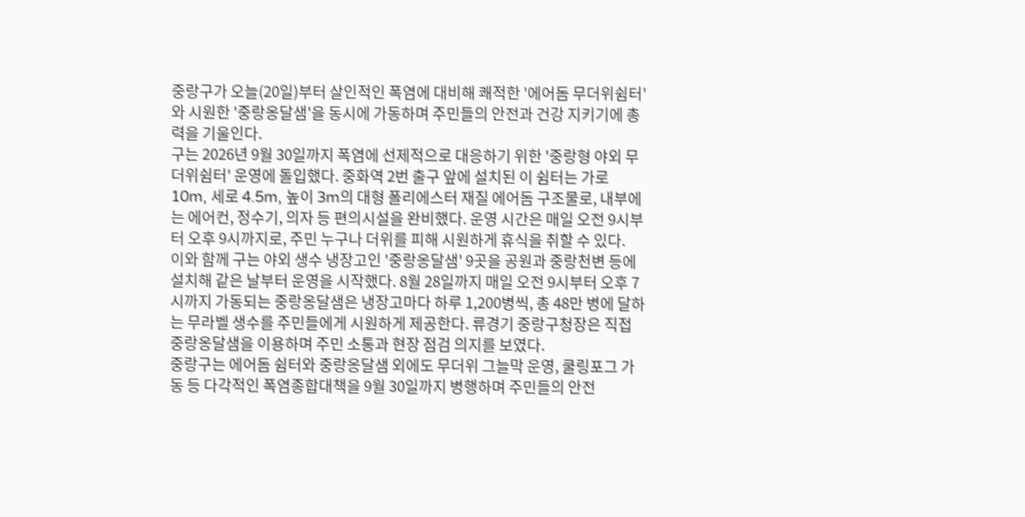중랑구가 오늘(20일)부터 살인적인 폭염에 대비해 쾌적한 '에어돔 무더위쉼터'와 시원한 '중랑옹달샘'을 동시에 가동하며 주민들의 안전과 건강 지키기에 총력을 기울인다.
구는 2026년 9월 30일까지 폭염에 선제적으로 대응하기 위한 '중랑형 야외 무더위쉼터' 운영에 돌입했다. 중화역 2번 출구 앞에 설치된 이 쉼터는 가로 10m, 세로 4.5m, 높이 3m의 대형 폴리에스터 재질 에어돔 구조물로, 내부에는 에어컨, 정수기, 의자 등 편의시설을 완비했다. 운영 시간은 매일 오전 9시부터 오후 9시까지로, 주민 누구나 더위를 피해 시원하게 휴식을 취할 수 있다.
이와 함께 구는 야외 생수 냉장고인 '중랑옹달샘' 9곳을 공원과 중랑천변 등에 설치해 같은 날부터 운영을 시작했다. 8월 28일까지 매일 오전 9시부터 오후 7시까지 가동되는 중랑옹달샘은 냉장고마다 하루 1,200병씩, 총 48만 병에 달하는 무라벨 생수를 주민들에게 시원하게 제공한다. 류경기 중랑구청장은 직접 중랑옹달샘을 이용하며 주민 소통과 현장 점검 의지를 보였다.
중랑구는 에어돔 쉼터와 중랑옹달샘 외에도 무더위 그늘막 운영, 쿨링포그 가동 등 다각적인 폭염종합대책을 9월 30일까지 병행하며 주민들의 안전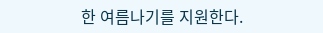한 여름나기를 지원한다.